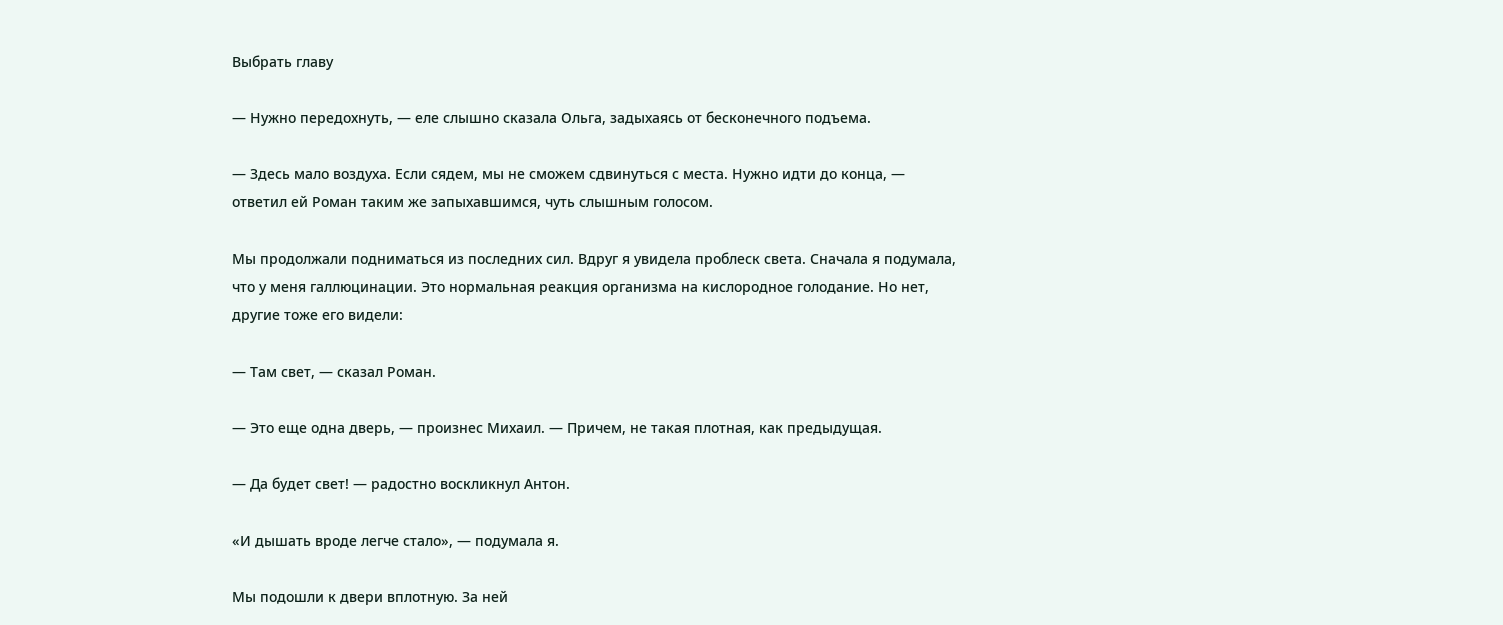Выбрать главу

— Нужно передохнуть, — еле слышно сказала Ольга, задыхаясь от бесконечного подъема.

— Здесь мало воздуха. Если сядем, мы не сможем сдвинуться с места. Нужно идти до конца, — ответил ей Роман таким же запыхавшимся, чуть слышным голосом.

Мы продолжали подниматься из последних сил. Вдруг я увидела проблеск света. Сначала я подумала, что у меня галлюцинации. Это нормальная реакция организма на кислородное голодание. Но нет, другие тоже его видели:

— Там свет, — сказал Роман.

— Это еще одна дверь, — произнес Михаил. — Причем, не такая плотная, как предыдущая.

— Да будет свет! — радостно воскликнул Антон.

«И дышать вроде легче стало», — подумала я.

Мы подошли к двери вплотную. За ней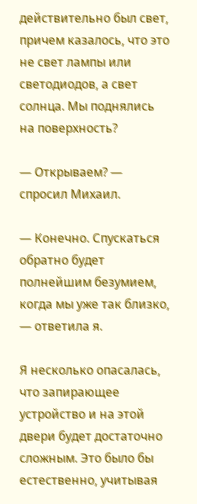действительно был свет, причем казалось, что это не свет лампы или светодиодов, а свет солнца. Мы поднялись на поверхность?

— Открываем? — спросил Михаил.

— Конечно. Спускаться обратно будет полнейшим безумием, когда мы уже так близко, — ответила я.

Я несколько опасалась, что запирающее устройство и на этой двери будет достаточно сложным. Это было бы естественно, учитывая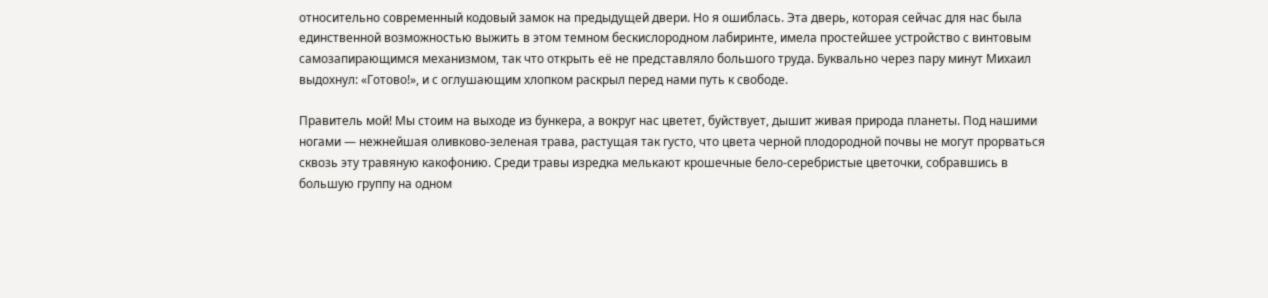относительно современный кодовый замок на предыдущей двери. Но я ошиблась. Эта дверь, которая сейчас для нас была единственной возможностью выжить в этом темном бескислородном лабиринте, имела простейшее устройство с винтовым самозапирающимся механизмом, так что открыть её не представляло большого труда. Буквально через пару минут Михаил выдохнул: «Готово!», и с оглушающим хлопком раскрыл перед нами путь к свободе.

Правитель мой! Мы стоим на выходе из бункера, а вокруг нас цветет, буйствует, дышит живая природа планеты. Под нашими ногами — нежнейшая оливково-зеленая трава, растущая так густо, что цвета черной плодородной почвы не могут прорваться сквозь эту травяную какофонию. Среди травы изредка мелькают крошечные бело-серебристые цветочки, собравшись в большую группу на одном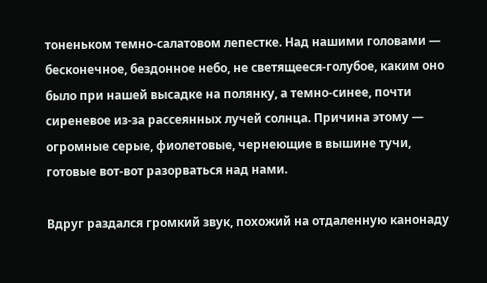тоненьком темно-салатовом лепестке. Над нашими головами — бесконечное, бездонное небо, не светящееся-голубое, каким оно было при нашей высадке на полянку, а темно-синее, почти сиреневое из-за рассеянных лучей солнца. Причина этому — огромные серые, фиолетовые, чернеющие в вышине тучи, готовые вот-вот разорваться над нами.

Вдруг раздался громкий звук, похожий на отдаленную канонаду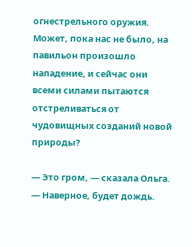огнестрельного оружия. Может, пока нас не было, на павильон произошло нападение, и сейчас они всеми силами пытаются отстреливаться от чудовищных созданий новой природы?

— Это гром, — сказала Ольга. — Наверное, будет дождь.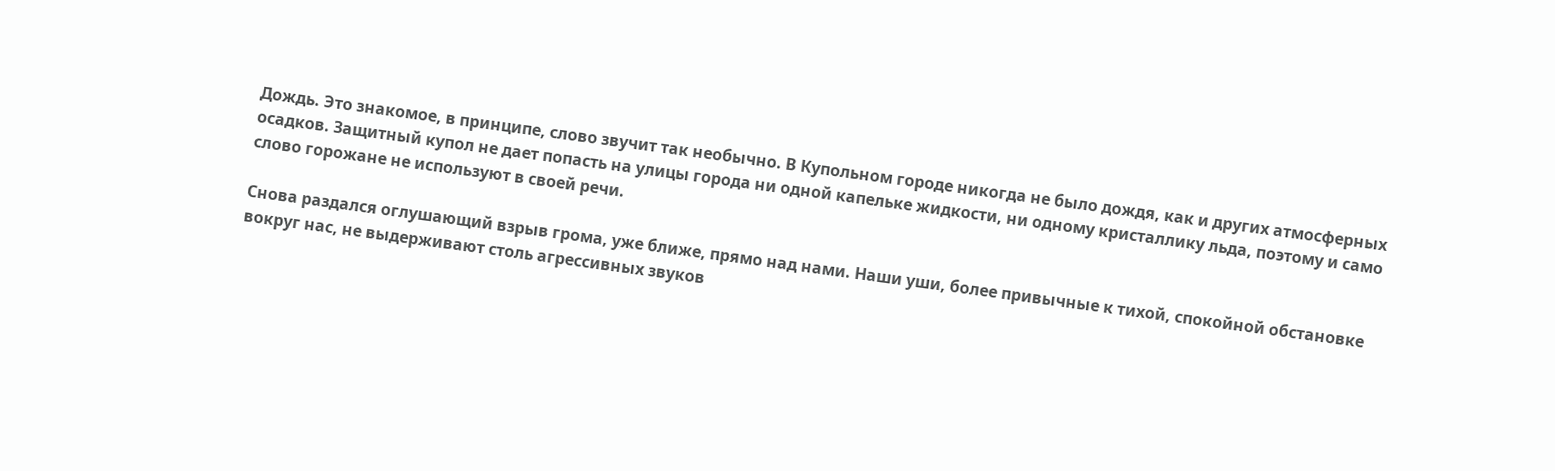Дождь. Это знакомое, в принципе, слово звучит так необычно. В Купольном городе никогда не было дождя, как и других атмосферных осадков. Защитный купол не дает попасть на улицы города ни одной капельке жидкости, ни одному кристаллику льда, поэтому и само слово горожане не используют в своей речи.

Снова раздался оглушающий взрыв грома, уже ближе, прямо над нами. Наши уши, более привычные к тихой, спокойной обстановке вокруг нас, не выдерживают столь агрессивных звуков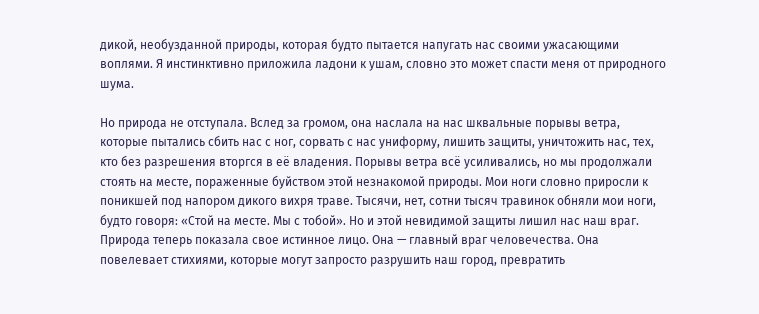дикой, необузданной природы, которая будто пытается напугать нас своими ужасающими воплями. Я инстинктивно приложила ладони к ушам, словно это может спасти меня от природного шума.

Но природа не отступала. Вслед за громом, она наслала на нас шквальные порывы ветра, которые пытались сбить нас с ног, сорвать с нас униформу, лишить защиты, уничтожить нас, тех, кто без разрешения вторгся в её владения. Порывы ветра всё усиливались, но мы продолжали стоять на месте, пораженные буйством этой незнакомой природы. Мои ноги словно приросли к поникшей под напором дикого вихря траве. Тысячи, нет, сотни тысяч травинок обняли мои ноги, будто говоря: «Стой на месте. Мы с тобой». Но и этой невидимой защиты лишил нас наш враг. Природа теперь показала свое истинное лицо. Она — главный враг человечества. Она повелевает стихиями, которые могут запросто разрушить наш город, превратить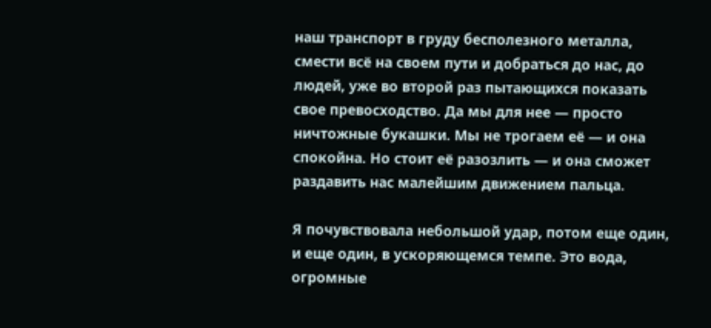наш транспорт в груду бесполезного металла, смести всё на своем пути и добраться до нас, до людей, уже во второй раз пытающихся показать свое превосходство. Да мы для нее — просто ничтожные букашки. Мы не трогаем её — и она спокойна. Но стоит её разозлить — и она сможет раздавить нас малейшим движением пальца.

Я почувствовала небольшой удар, потом еще один, и еще один, в ускоряющемся темпе. Это вода, огромные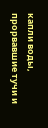капли воды, прорвавшие тучи и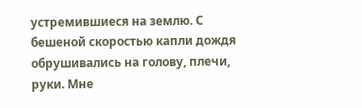устремившиеся на землю. С бешеной скоростью капли дождя обрушивались на голову, плечи, руки. Мне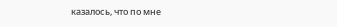казалось, что по мне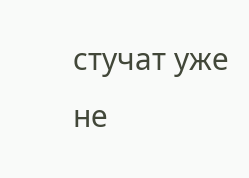стучат уже не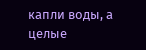капли воды, а целые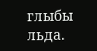глыбы льда.